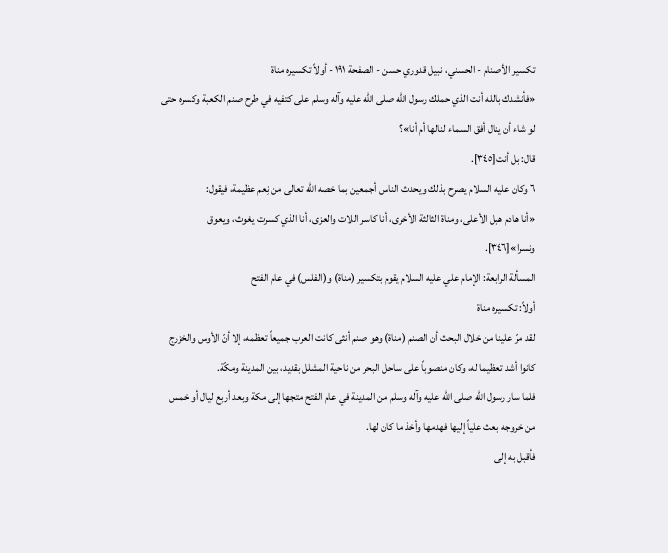تكسير الأصنام - الحسني، نبيل قدوري حسن - الصفحة ١٩١ - أولاً تكسيره مناة
«فأنشدك بالله أنت الذي حملك رسول الله صلى الله عليه وآله وسلم على كتفيه في طرح صنم الكعبة وكسره حتى لو شاء أن ينال أفق السماء لنالها أم أنا»؟
قال: بل أنت[٣٤٥].
٦ وكان عليه السلام يصرح بذلك ويحدث الناس أجمعين بما خصه الله تعالى من نِعم عظيمة، فيقول:
«أنا هادم هبل الأعلى، ومناة الثالثة الأخرى، أنا كاسر اللات والعزى، أنا الذي كسرت يغوث، ويعوق ونسرا»[٣٤٦].
المسألة الرابعة: الإمام علي عليه السلام يقوم بتكسير (مناة) و(الفلس) في عام الفتح
أولاً: تكسيره مناة
لقد مرّ علينا من خلال البحث أن الصنم (مناة) وهو صنم أنثى كانت العرب جميعاً تعظمه، إلا أنّ الأوس والخزرج كانوا أشد تعظيما له، وكان منصوباً على ساحل البحر من ناحية المشلل بقديد، بين المدينة ومكّة.
فلما سار رسول الله صلى الله عليه وآله وسلم من المدينة في عام الفتح متجها إلى مكة وبعد أربع ليال أو خمس من خروجه بعث علياً إليها فهدمها وأخذ ما كان لها.
فأقبل به إلى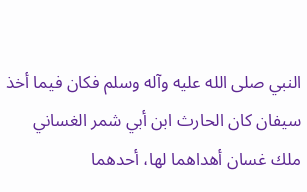النبي صلى الله عليه وآله وسلم فكان فيما أخذ سيفان كان الحارث ابن أبي شمر الغساني ملك غسان أهداهما لها، أحدهما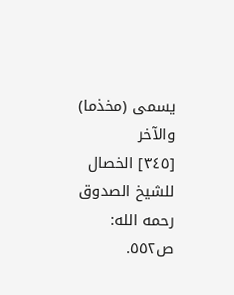يسمى (مخذما) والآخر
[٣٤٥] الخصال للشيخ الصدوق رحمه الله: ص٥٥٢.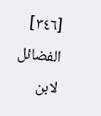[٣٤٦] الفضائل لابن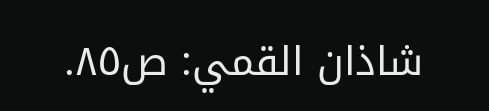شاذان القمي: ص٨٥.